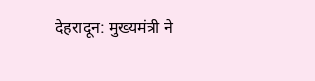देहरादून: मुख्यमंत्री ने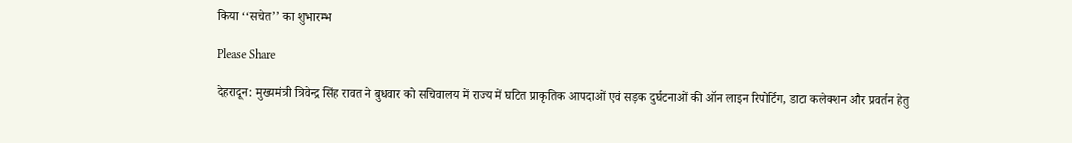किया ‘‘सचेत’’ का शुभारम्भ

Please Share

देहरादून: मुख्यमंत्री त्रिवेन्द्र सिंह रावत ने बुधवार को सचिवालय में राज्य में घटित प्राकृतिक आपदाओं एवं सड़क दुर्घटनाओं की ऑन लाइन रिपोर्टिग, डाटा कलेक्शन और प्रवर्तन हेतु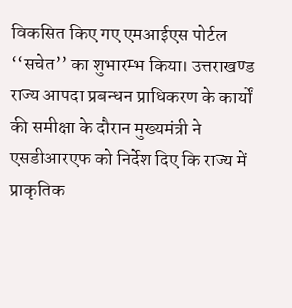विकसित किए गए एमआईएस पोर्टल ‘‘सचेत’’ का शुभारम्भ किया। उत्तराखण्ड राज्य आपदा प्रबन्धन प्राधिकरण के कार्यों की समीक्षा के दौरान मुख्यमंत्री ने एसडीआरएफ को निर्देश दिए कि राज्य में प्राकृतिक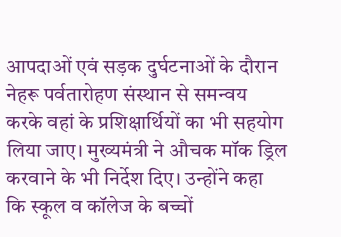आपदाओं एवं सड़क दुर्घटनाओं के दौरान नेहरू पर्वतारोहण संस्थान से समन्वय करके वहां के प्रशिक्षार्थियों का भी सहयोग लिया जाए। मुख्यमंत्री ने औचक मॉक ड्रिल करवाने के भी निर्देश दिए। उन्होंने कहा कि स्कूल व कॉलेज के बच्चों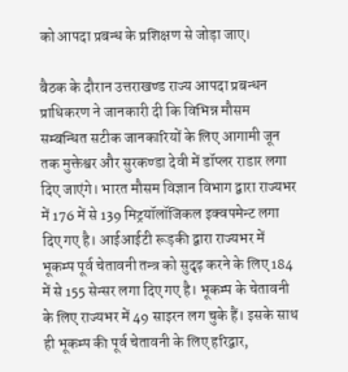को आपदा प्रबन्ध के प्रशिक्षण से जोड़ा जाए।

बैठक के दौरान उत्तराखण्ड राज्य आपदा प्रबन्धन प्राधिकरण ने जानकारी दी कि विभिन्न मौसम सम्बन्धित सटीक जानकारियों के लिए आगामी जून तक मुक्तेश्वर और सुरकण्डा देवी में डॉप्लर राडार लगा दिए जाएंगे। भारत मौसम विज्ञान विभाग द्वारा राज्यभर में 176 में से 139 मिट्रयॉलॉजिकल इक्वपमेन्ट लगा दिए गए है। आईआईटी रूड़की द्वारा राज्यभर में भूकम्प पूर्व चेतावनी तन्त्र को सुदृढ़ करने के लिए 184 में से 155 सेन्सर लगा दिए गए है। भूकम्प के चेतावनी के लिए राज्यभर में 49 साइरन लग चुके हैं। इसके साथ ही भूकम्प की पूर्व चेतावनी के लिए हरिद्वार,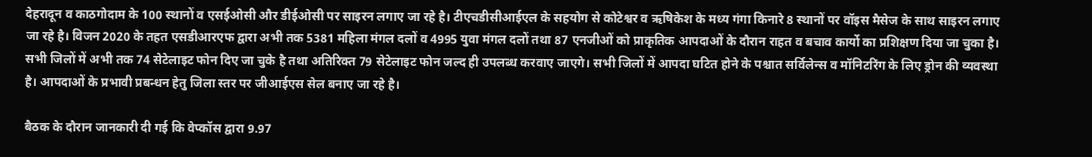देहरादून व काठगोदाम के 100 स्थानों व एसईओसी और डीईओसी पर साइरन लगाए जा रहे है। टीएचडीसीआईएल के सहयोग से कोटेश्वर व ऋषिकेश के मध्य गंगा किनारे 8 स्थानों पर वॉइस मैसेज के साथ साइरन लगाए जा रहे है। विजन 2020 के तहत एसडीआरएफ द्वारा अभी तक 5381 महिला मंगल दलों व 4995 युवा मंगल दलों तथा 87 एनजीओं को प्राकृतिक आपदाओं के दौरान राहत व बचाव कार्यो का प्रशिक्षण दिया जा चुका है। सभी जिलों में अभी तक 74 सेटेलाइट फोन दिए जा चुके है तथा अतिरिक्त 79 सेटेलाइट फोन जल्द ही उपलब्ध करवाए जाएगे। सभी जिलों में आपदा घटित होने के पश्चात सर्विलेन्स व मॉनिटरिंग के लिए ड्रोन की व्यवस्था है। आपदाओं के प्रभावी प्रबन्धन हेतु जिला स्तर पर जीआईएस सेल बनाए जा रहे है।

बैठक के दौरान जानकारी दी गई कि वेप्कॉस द्वारा 9.97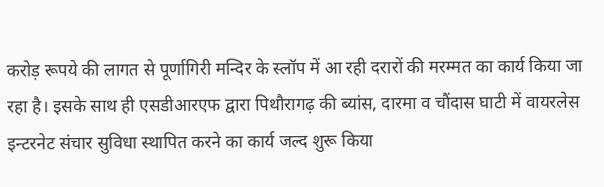करोड़ रूपये की लागत से पूर्णागिरी मन्दिर के स्लॉप में आ रही दरारों की मरम्मत का कार्य किया जा रहा है। इसके साथ ही एसडीआरएफ द्वारा पिथौरागढ़ की ब्यांस, दारमा व चौंदास घाटी में वायरलेस इन्टरनेट संचार सुविधा स्थापित करने का कार्य जल्द शुरू किया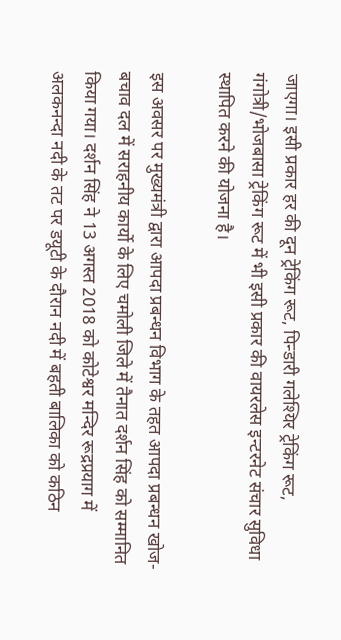जाएगा। इसी प्रकार हर की दून ट्रेकिंग रूट, पिन्डारी गलेश्यिर ट्रेकिंग रूट, गंगोत्री/भोजबासा ट्रेकिंग रूट में भी इसी प्रकार की वायरलेस इन्टरनेट संचार सुविधा स्थापित करने की योजना है।

इस अवसर पर मुख्यमंत्री द्वारा आपदा प्रबन्धन विभाग के तहत आपदा प्रबन्धन खोज-बचाव दल में सराहनीय कार्यो के लिए चमोली जिले में तैनात दर्शन सिंह को सम्मानित किया गया। दर्शन सिंह ने 13 अगस्त 2018 को कोटेश्वर मन्दिर रूद्रप्रयाग में अलकनन्दा नदी के तट पर डयूटी के दौरान नदी में बहती बालिका को कठिन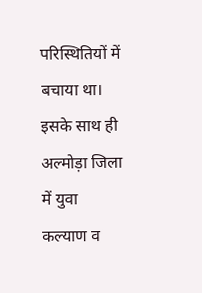परिस्थितियों में बचाया था। इसके साथ ही अल्मोड़ा जिला में युवा कल्याण व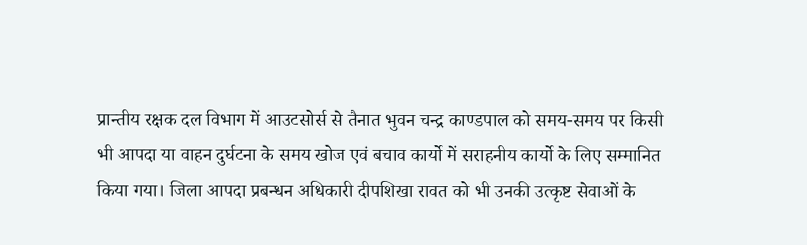प्रान्तीय रक्षक दल विभाग में आउटसोर्स से तैनात भुवन चन्द्र काण्डपाल को समय-समय पर किसी भी आपदा या वाहन दुर्घटना के समय खोज एवं बचाव कार्यो में सराहनीय कार्यो के लिए सम्मानित किया गया। जिला आपदा प्रबन्धन अधिकारी दीपशिखा रावत को भी उनकी उत्कृष्ट सेवाओं के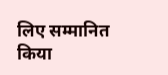लिए सम्मानित किया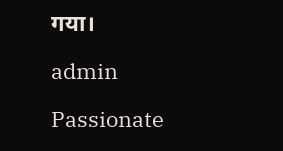गया।

admin

Passionate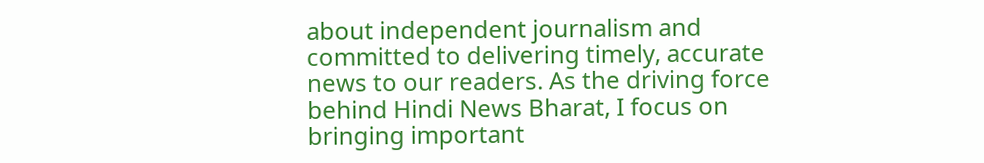about independent journalism and committed to delivering timely, accurate news to our readers. As the driving force behind Hindi News Bharat, I focus on bringing important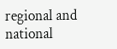regional and national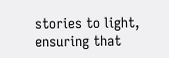stories to light, ensuring that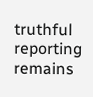truthful reporting remains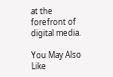at the forefront of digital media.

You May Also Like